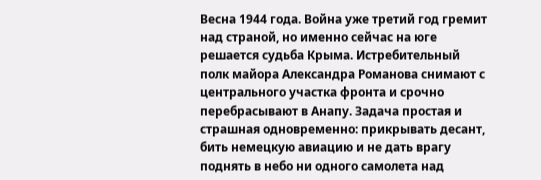Весна 1944 года. Война уже третий год гремит над страной, но именно сейчас на юге решается судьба Крыма. Истребительный полк майора Александра Романова снимают с центрального участка фронта и срочно перебрасывают в Анапу. Задача простая и страшная одновременно: прикрывать десант, бить немецкую авиацию и не дать врагу поднять в небо ни одного самолета над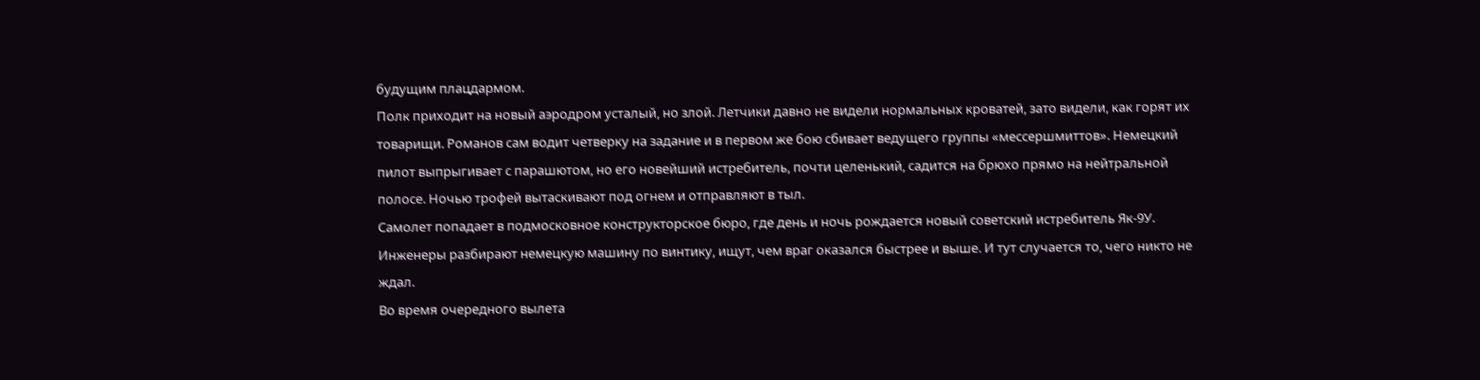будущим плацдармом.
Полк приходит на новый аэродром усталый, но злой. Летчики давно не видели нормальных кроватей, зато видели, как горят их товарищи. Романов сам водит четверку на задание и в первом же бою сбивает ведущего группы «мессершмиттов». Немецкий пилот выпрыгивает с парашютом, но его новейший истребитель, почти целенький, садится на брюхо прямо на нейтральной полосе. Ночью трофей вытаскивают под огнем и отправляют в тыл.
Самолет попадает в подмосковное конструкторское бюро, где день и ночь рождается новый советский истребитель Як-9У. Инженеры разбирают немецкую машину по винтику, ищут, чем враг оказался быстрее и выше. И тут случается то, чего никто не ждал.
Во время очередного вылета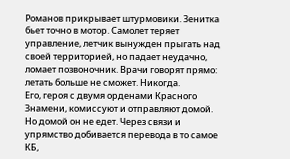Романов прикрывает штурмовики. Зенитка бьет точно в мотор. Самолет теряет управление, летчик вынужден прыгать над своей территорией, но падает неудачно, ломает позвоночник. Врачи говорят прямо: летать больше не сможет. Никогда.
Его, героя с двумя орденами Красного Знамени, комиссуют и отправляют домой. Но домой он не едет. Через связи и упрямство добивается перевода в то самое КБ,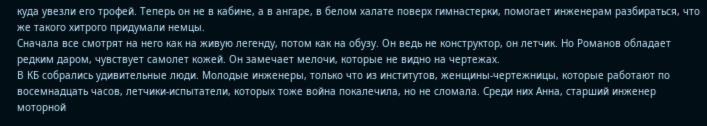куда увезли его трофей. Теперь он не в кабине, а в ангаре, в белом халате поверх гимнастерки, помогает инженерам разбираться, что же такого хитрого придумали немцы.
Сначала все смотрят на него как на живую легенду, потом как на обузу. Он ведь не конструктор, он летчик. Но Романов обладает редким даром, чувствует самолет кожей. Он замечает мелочи, которые не видно на чертежах.
В КБ собрались удивительные люди. Молодые инженеры, только что из институтов, женщины-чертежницы, которые работают по восемнадцать часов, летчики-испытатели, которых тоже война покалечила, но не сломала. Среди них Анна, старший инженер моторной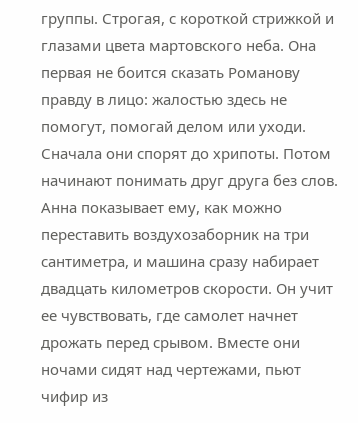группы. Строгая, с короткой стрижкой и глазами цвета мартовского неба. Она первая не боится сказать Романову правду в лицо: жалостью здесь не помогут, помогай делом или уходи.
Сначала они спорят до хрипоты. Потом начинают понимать друг друга без слов. Анна показывает ему, как можно переставить воздухозаборник на три сантиметра, и машина сразу набирает двадцать километров скорости. Он учит ее чувствовать, где самолет начнет дрожать перед срывом. Вместе они ночами сидят над чертежами, пьют чифир из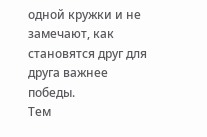одной кружки и не замечают, как становятся друг для друга важнее победы.
Тем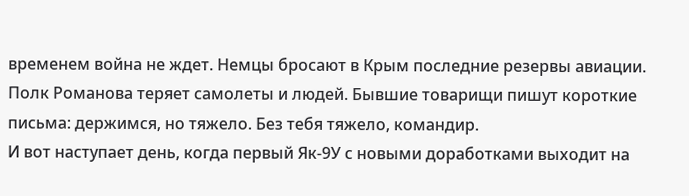временем война не ждет. Немцы бросают в Крым последние резервы авиации. Полк Романова теряет самолеты и людей. Бывшие товарищи пишут короткие письма: держимся, но тяжело. Без тебя тяжело, командир.
И вот наступает день, когда первый Як-9У с новыми доработками выходит на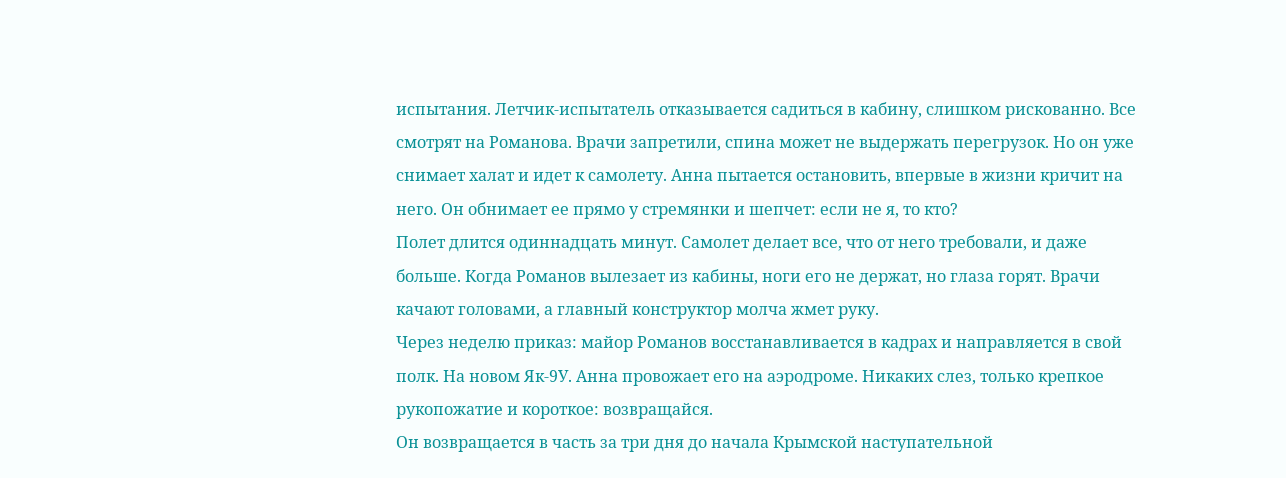испытания. Летчик-испытатель отказывается садиться в кабину, слишком рискованно. Все смотрят на Романова. Врачи запретили, спина может не выдержать перегрузок. Но он уже снимает халат и идет к самолету. Анна пытается остановить, впервые в жизни кричит на него. Он обнимает ее прямо у стремянки и шепчет: если не я, то кто?
Полет длится одиннадцать минут. Самолет делает все, что от него требовали, и даже больше. Когда Романов вылезает из кабины, ноги его не держат, но глаза горят. Врачи качают головами, а главный конструктор молча жмет руку.
Через неделю приказ: майор Романов восстанавливается в кадрах и направляется в свой полк. На новом Як-9У. Анна провожает его на аэродроме. Никаких слез, только крепкое рукопожатие и короткое: возвращайся.
Он возвращается в часть за три дня до начала Крымской наступательной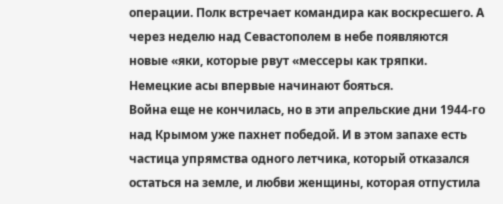операции. Полк встречает командира как воскресшего. А через неделю над Севастополем в небе появляются новые «яки, которые рвут «мессеры как тряпки. Немецкие асы впервые начинают бояться.
Война еще не кончилась, но в эти апрельские дни 1944-го над Крымом уже пахнет победой. И в этом запахе есть частица упрямства одного летчика, который отказался остаться на земле, и любви женщины, которая отпустила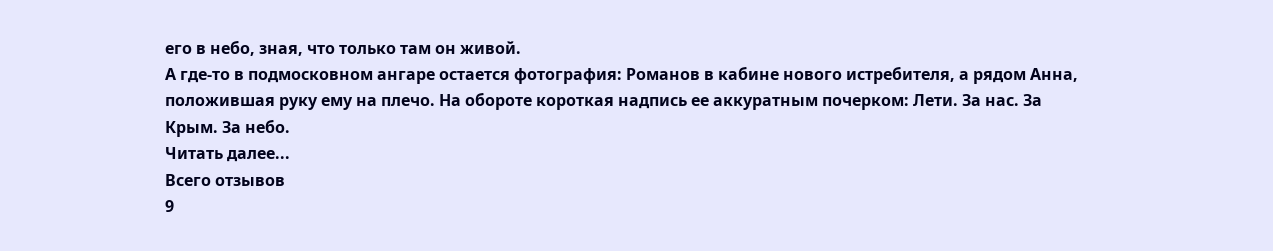его в небо, зная, что только там он живой.
А где-то в подмосковном ангаре остается фотография: Романов в кабине нового истребителя, а рядом Анна, положившая руку ему на плечо. На обороте короткая надпись ее аккуратным почерком: Лети. За нас. За Крым. За небо.
Читать далее...
Всего отзывов
9